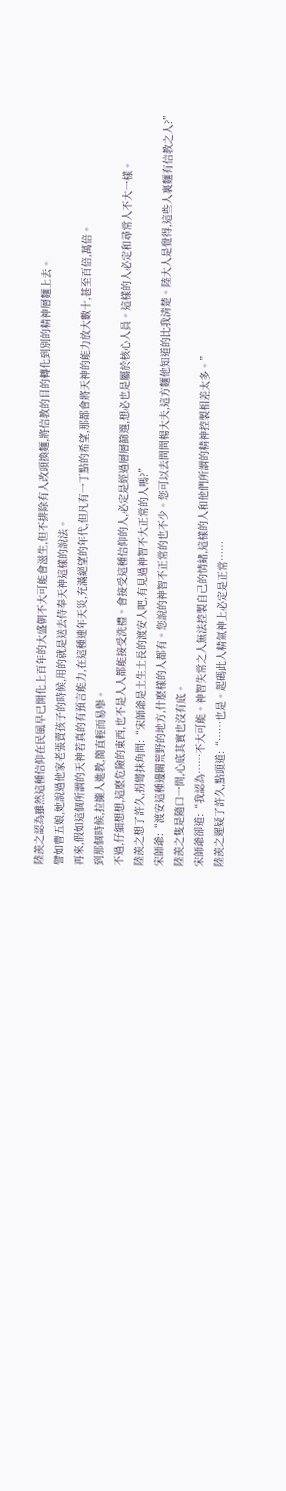陸羨之認為雖然這種信仰在民風早已開化上百年的大盛朝不大可能會滋生,但不排除有人改頭換麵,將信教的目的轉化到別的精神層麵上去。
譬如曹五娘,她說過他家老張賣孩子的時候,用的就是送去侍奉天神這樣的說法。
再來,假如這個所謂的天神若真的有預言能力,在這種連年天災,充滿絕望的年代,但凡有一丁點的希望,那都會將天神的能力放大數十,甚至百倍,萬倍。
到那個時候,拉攏人進教,簡直輕而易舉。
不過,仔細想想,這麽危險的東西,也不是人人都能接受洗禮。會接受這種信仰的人,必定是經過層層篩選,想必也是屬於核心人員。這樣的人必定和尋常人不大一樣。
陸羨之想了許久,拐彎抹角問:“宋師爺是土生土長的渡安人吧,有見過神智不大正常的人嗎?”
宋師爺:“渡安這種邊關荒野的地方,什麽樣的人都有。您說的神智不正常的也不少。您可以去問問楊大夫,這方麵他知道的比我清楚。陸大人是覺得,這些人裏麵有信教之人?”
陸羨之隻是隨口一問,心底其實也沒有底。
宋師爺卻道:“我認為……不大可能。神智失常之人無法控製自己的情緒,這樣的人和他們所謂的精神控製相差太多。”
陸羨之遲疑了許久,點頭道:“……也是。起碼此人精氣神上必定是正常……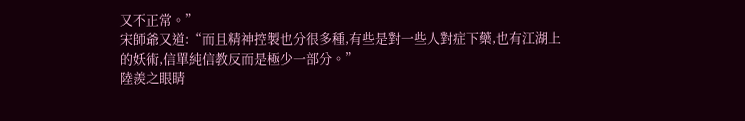又不正常。”
宋師爺又道:“而且精神控製也分很多種,有些是對一些人對症下藥,也有江湖上的妖術,信單純信教反而是極少一部分。”
陸羨之眼睛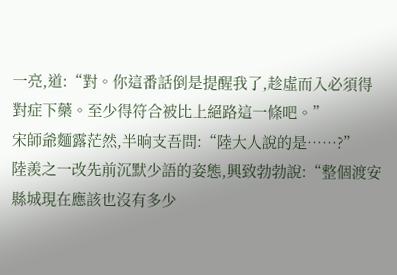一亮,道:“對。你這番話倒是提醒我了,趁虛而入必須得對症下藥。至少得符合被比上絕路這一條吧。”
宋師爺麵露茫然,半晌支吾問:“陸大人說的是……?”
陸羨之一改先前沉默少語的姿態,興致勃勃說:“整個渡安縣城現在應該也沒有多少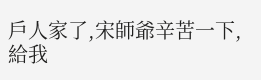戶人家了,宋師爺辛苦一下,給我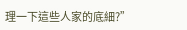理一下這些人家的底細?”